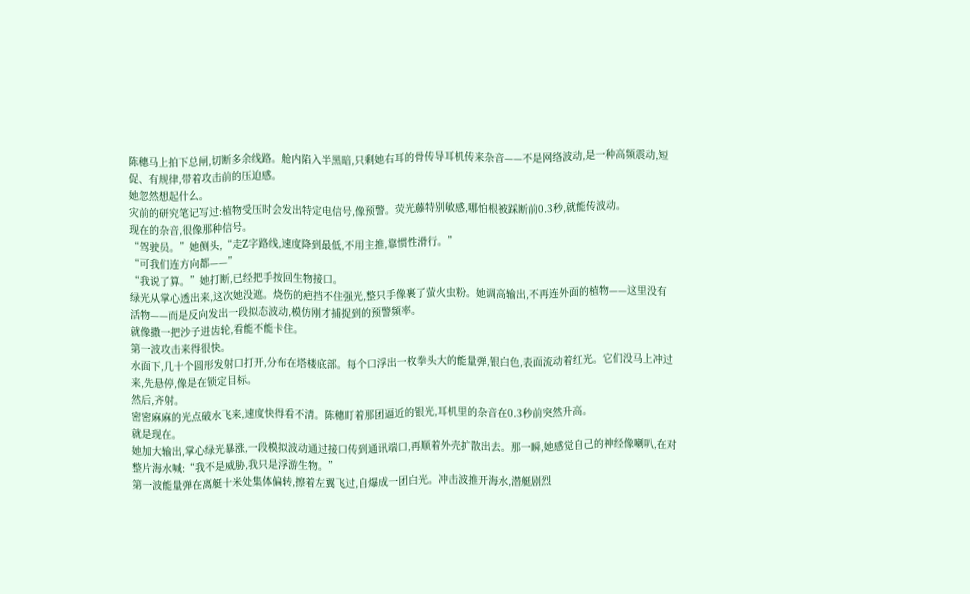陈穗马上拍下总闸,切断多余线路。舱内陷入半黑暗,只剩她右耳的骨传导耳机传来杂音——不是网络波动,是一种高频震动,短促、有规律,带着攻击前的压迫感。
她忽然想起什么。
灾前的研究笔记写过:植物受压时会发出特定电信号,像预警。荧光藤特别敏感,哪怕根被踩断前0.3秒,就能传波动。
现在的杂音,很像那种信号。
“驾驶员。”她侧头,“走Z字路线,速度降到最低,不用主推,靠惯性滑行。”
“可我们连方向都——”
“我说了算。”她打断,已经把手按回生物接口。
绿光从掌心透出来,这次她没遮。烧伤的疤挡不住强光,整只手像裹了萤火虫粉。她调高输出,不再连外面的植物——这里没有活物——而是反向发出一段拟态波动,模仿刚才捕捉到的预警频率。
就像撒一把沙子进齿轮,看能不能卡住。
第一波攻击来得很快。
水面下,几十个圆形发射口打开,分布在塔楼底部。每个口浮出一枚拳头大的能量弹,银白色,表面流动着红光。它们没马上冲过来,先悬停,像是在锁定目标。
然后,齐射。
密密麻麻的光点破水飞来,速度快得看不清。陈穗盯着那团逼近的银光,耳机里的杂音在0.3秒前突然升高。
就是现在。
她加大输出,掌心绿光暴涨,一段模拟波动通过接口传到通讯端口,再顺着外壳扩散出去。那一瞬,她感觉自己的神经像喇叭,在对整片海水喊:“我不是威胁,我只是浮游生物。”
第一波能量弹在离艇十米处集体偏转,擦着左翼飞过,自爆成一团白光。冲击波推开海水,潜艇剧烈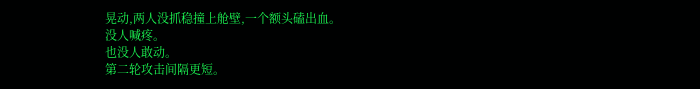晃动,两人没抓稳撞上舱壁,一个额头磕出血。
没人喊疼。
也没人敢动。
第二轮攻击间隔更短。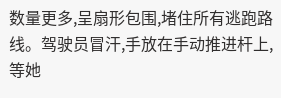数量更多,呈扇形包围,堵住所有逃跑路线。驾驶员冒汗,手放在手动推进杆上,等她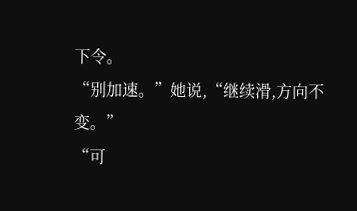下令。
“别加速。”她说,“继续滑,方向不变。”
“可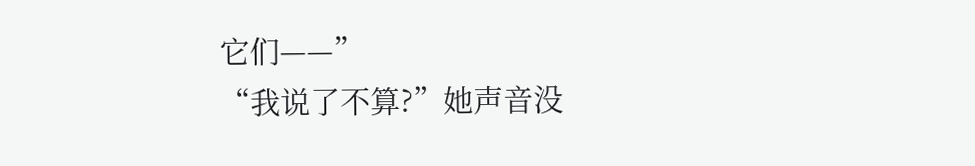它们——”
“我说了不算?”她声音没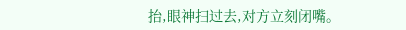抬,眼神扫过去,对方立刻闭嘴。